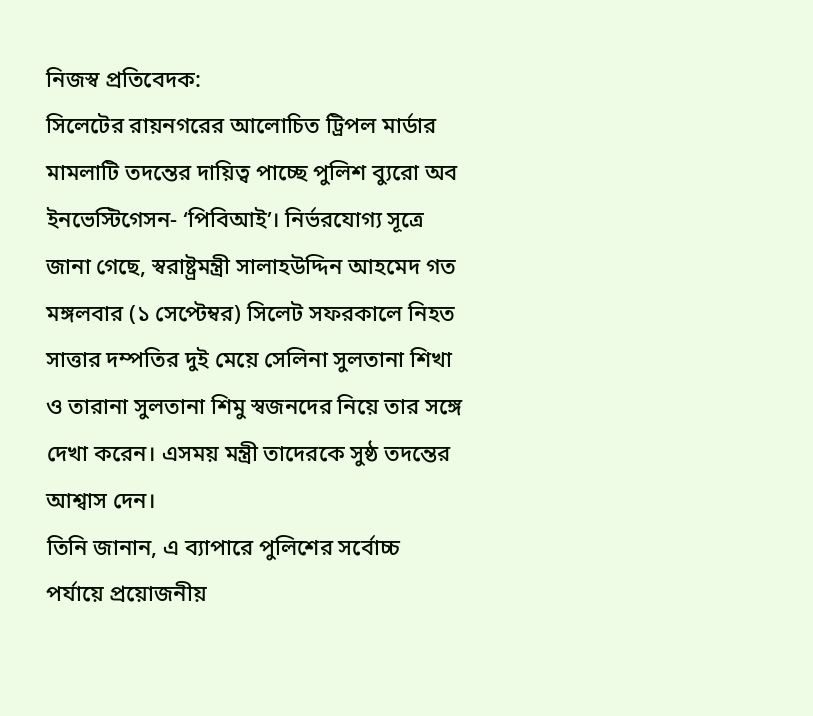নিজস্ব প্রতিবেদক:
সিলেটের রায়নগরের আলোচিত ট্রিপল মার্ডার মামলাটি তদন্তের দায়িত্ব পাচ্ছে পুলিশ ব্যুরো অব ইনভেস্টিগেসন- ‘পিবিআই’। নির্ভরযোগ্য সূত্রে জানা গেছে, স্বরাষ্ট্রমন্ত্রী সালাহউদ্দিন আহমেদ গত মঙ্গলবার (১ সেপ্টেম্বর) সিলেট সফরকালে নিহত সাত্তার দম্পতির দুই মেয়ে সেলিনা সুলতানা শিখা ও তারানা সুলতানা শিমু স্বজনদের নিয়ে তার সঙ্গে দেখা করেন। এসময় মন্ত্রী তাদেরকে সুষ্ঠ তদন্তের আশ্বাস দেন।
তিনি জানান, এ ব্যাপারে পুলিশের সর্বোচ্চ পর্যায়ে প্রয়োজনীয়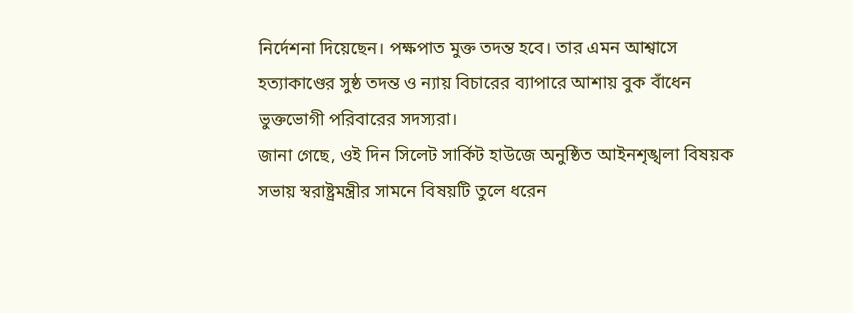নির্দেশনা দিয়েছেন। পক্ষপাত মুক্ত তদন্ত হবে। তার এমন আশ্বাসে হত্যাকাণ্ডের সুষ্ঠ তদন্ত ও ন্যায় বিচারের ব্যাপারে আশায় বুক বাঁধেন ভুক্তভোগী পরিবারের সদস্যরা।
জানা গেছে, ওই দিন সিলেট সার্কিট হাউজে অনুষ্ঠিত আইনশৃঙ্খলা বিষয়ক সভায় স্বরাষ্ট্রমন্ত্রীর সামনে বিষয়টি তুলে ধরেন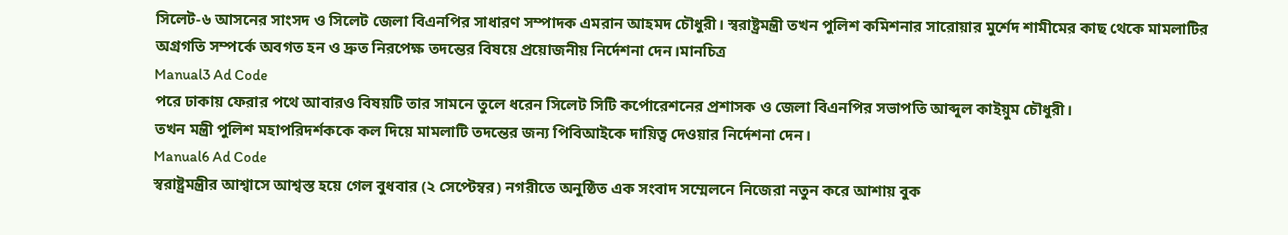সিলেট-৬ আসনের সাংসদ ও সিলেট জেলা বিএনপির সাধারণ সম্পাদক এমরান আহমদ চৌধুরী। স্বরাষ্ট্রমন্ত্রী তখন পুলিশ কমিশনার সারোয়ার মুর্শেদ শামীমের কাছ থেকে মামলাটির অগ্রগতি সম্পর্কে অবগত হন ও দ্রুত নিরপেক্ষ তদন্তের বিষয়ে প্রয়োজনীয় নির্দেশনা দেন।মানচিত্র
Manual3 Ad Code
পরে ঢাকায় ফেরার পথে আবারও বিষয়টি তার সামনে তুলে ধরেন সিলেট সিটি কর্পোরেশনের প্রশাসক ও জেলা বিএনপির সভাপতি আব্দুল কাইয়ুম চৌধুরী।
তখন মন্ত্রী পুলিশ মহাপরিদর্শককে কল দিয়ে মামলাটি তদন্তের জন্য পিবিআইকে দায়িত্ব দেওয়ার নির্দেশনা দেন।
Manual6 Ad Code
স্বরাষ্ট্রমন্ত্রীর আশ্বাসে আশ্বস্ত হয়ে গেল বুধবার (২ সেপ্টেম্বর) নগরীতে অনুষ্ঠিত এক সংবাদ সম্মেলনে নিজেরা নতুন করে আশায় বুক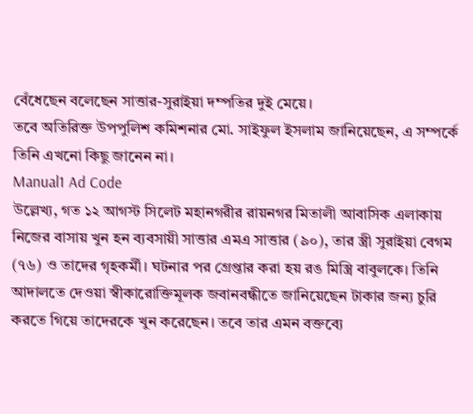বেঁধেছেন বলেছেন সাত্তার-সুরাইয়া দম্পতির দুই মেয়ে।
তবে অতিরিক্ত উপপুলিশ কমিশনার মো. সাইফুল ইসলাম জানিয়েছেন, এ সম্পর্কে তিনি এখনো কিছু জানেন না।
Manual1 Ad Code
উল্লেখ্য, গত ১২ আগস্ট সিলেট মহানগরীর রায়নগর মিতালী আবাসিক এলাকায় নিজের বাসায় খুন হন ব্যবসায়ী সাত্তার এমএ সাত্তার (৯০), তার স্ত্রী সুরাইয়া বেগম (৭৬) ও তাদের গৃহকর্মী। ঘটনার পর গ্রেপ্তার করা হয় রঙ মিস্ত্রি বাবুলকে। তিনি আদালতে দেওয়া স্বীকারোক্তিমূলক জবানবন্ধীতে জানিয়েছেন টাকার জন্য চুরি করতে গিয়ে তাদেরকে খুন করেছেন। তবে তার এমন বক্তব্যে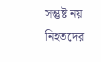সন্তুষ্ট নয় নিহতদের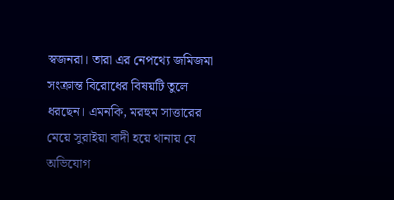স্বজনরা। তারা এর নেপথ্যে জমিজমা সংক্রান্ত বিরোধের বিষয়টি তুলে ধরছেন। এমনকি, মরহুম সাত্তারের মেয়ে সুরাইয়া বাদী হয়ে থানায় যে অভিযোগ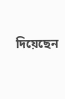দিয়েছেন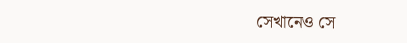সেখানেও সে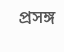প্রসঙ্গ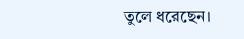তুলে ধরেছেন।